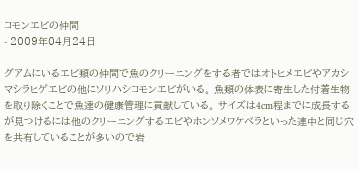コモンエビの仲間
- 2009年04月24日

グアムにいるエビ類の仲間で魚のクリーニングをする者ではオトヒメエビやアカシマシラヒゲエビの他にソリハシコモンエビがいる。 魚類の体表に寄生した付着生物を取り除くことで魚達の健康管理に貢献している。 サイズは4cm程までに成長するが見つけるには他のクリーニングするエビやホンソメワケベラといった連中と同じ穴を共有していることが多いので岩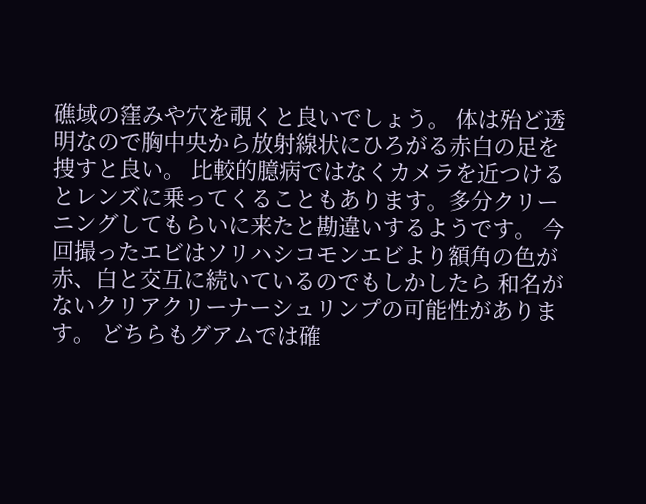礁域の窪みや穴を覗くと良いでしょう。 体は殆ど透明なので胸中央から放射線状にひろがる赤白の足を捜すと良い。 比較的臆病ではなくカメラを近つけるとレンズに乗ってくることもあります。多分クリーニングしてもらいに来たと勘違いするようです。 今回撮ったエビはソリハシコモンエビより額角の色が赤、白と交互に続いているのでもしかしたら 和名がないクリアクリーナーシュリンプの可能性があります。 どちらもグアムでは確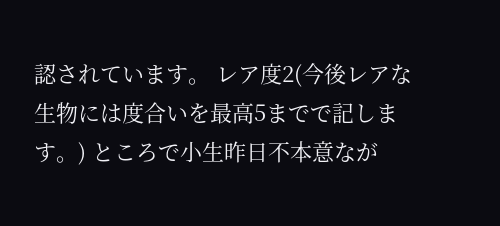認されています。 レア度2(今後レアな生物には度合いを最高5までで記します。) ところで小生昨日不本意なが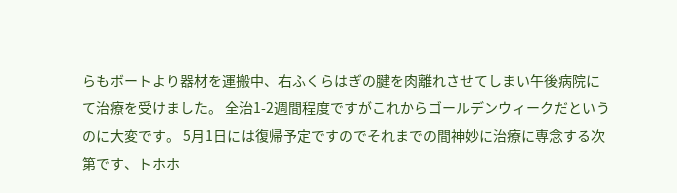らもボートより器材を運搬中、右ふくらはぎの腱を肉離れさせてしまい午後病院にて治療を受けました。 全治1-2週間程度ですがこれからゴールデンウィークだというのに大変です。 5月1日には復帰予定ですのでそれまでの間神妙に治療に専念する次第です、トホホ